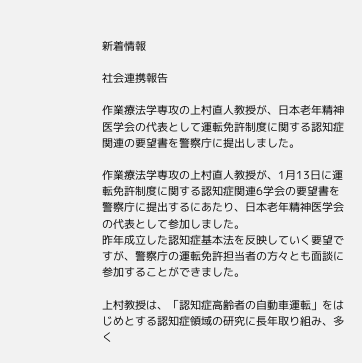新着情報

社会連携報告

作業療法学専攻の上村直人教授が、日本老年精神医学会の代表として運転免許制度に関する認知症関連の要望書を警察庁に提出しました。

作業療法学専攻の上村直人教授が、1月13日に運転免許制度に関する認知症関連6学会の要望書を警察庁に提出するにあたり、日本老年精神医学会の代表として参加しました。
昨年成立した認知症基本法を反映していく要望ですが、警察庁の運転免許担当者の方々とも面談に参加することができました。

上村教授は、「認知症高齢者の自動車運転」をはじめとする認知症領域の研究に長年取り組み、多く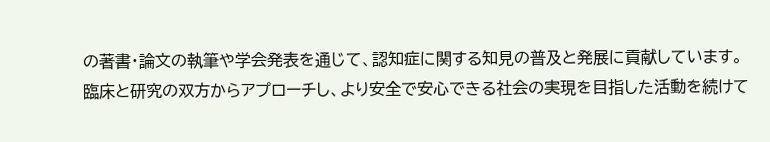の著書・論文の執筆や学会発表を通じて、認知症に関する知見の普及と発展に貢献しています。
臨床と研究の双方からアプローチし、より安全で安心できる社会の実現を目指した活動を続けて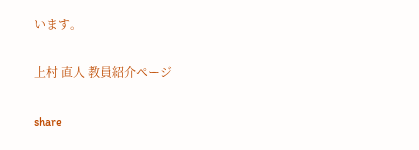います。

上村 直人 教員紹介ページ

share